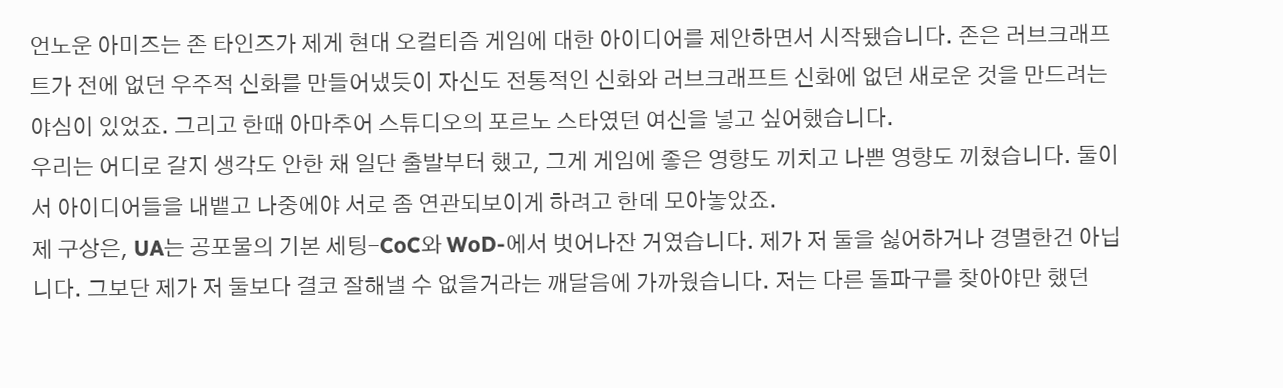언노운 아미즈는 존 타인즈가 제게 현대 오컬티즘 게임에 대한 아이디어를 제안하면서 시작됐습니다. 존은 러브크래프트가 전에 없던 우주적 신화를 만들어냈듯이 자신도 전통적인 신화와 러브크래프트 신화에 없던 새로운 것을 만드려는 야심이 있었죠. 그리고 한때 아마추어 스튜디오의 포르노 스타였던 여신을 넣고 싶어했습니다.
우리는 어디로 갈지 생각도 안한 채 일단 출발부터 했고, 그게 게임에 좋은 영향도 끼치고 나쁜 영향도 끼쳤습니다. 둘이서 아이디어들을 내뱉고 나중에야 서로 좀 연관되보이게 하려고 한데 모아놓았죠.
제 구상은, UA는 공포물의 기본 세팅-CoC와 WoD-에서 벗어나잔 거였습니다. 제가 저 둘을 싫어하거나 경멸한건 아닙니다. 그보단 제가 저 둘보다 결코 잘해낼 수 없을거라는 깨달음에 가까웠습니다. 저는 다른 돌파구를 찾아야만 했던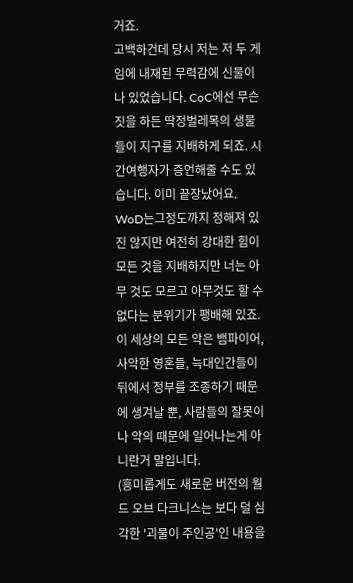거죠.
고백하건데 당시 저는 저 두 게임에 내재된 무력감에 신물이 나 있었습니다. CoC에선 무슨 짓을 하든 딱정벌레목의 생물들이 지구를 지배하게 되죠. 시간여행자가 증언해줄 수도 있습니다. 이미 끝장났어요. WoD는그정도까지 정해져 있진 않지만 여전히 강대한 힘이 모든 것을 지배하지만 너는 아무 것도 모르고 아무것도 할 수 없다는 분위기가 팽배해 있죠.
이 세상의 모든 악은 뱀파이어, 사악한 영혼들, 늑대인간들이 뒤에서 정부를 조종하기 때문에 생겨날 뿐, 사람들의 잘못이나 악의 때문에 일어나는게 아니란거 말입니다.
(흥미롭게도 새로운 버전의 월드 오브 다크니스는 보다 덜 심각한 '괴물이 주인공'인 내용을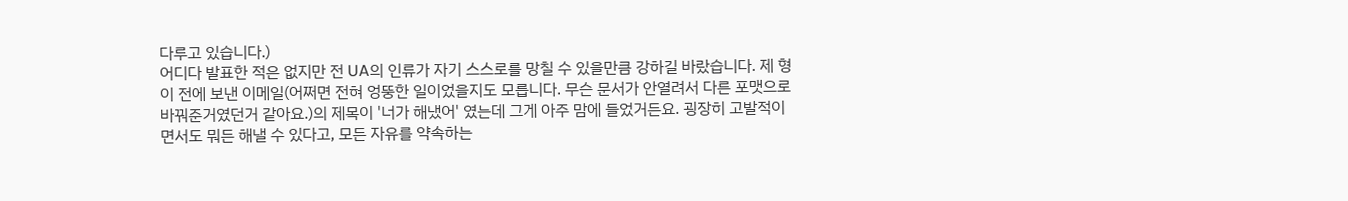다루고 있습니다.)
어디다 발표한 적은 없지만 전 UA의 인류가 자기 스스로를 망칠 수 있을만큼 강하길 바랐습니다. 제 형이 전에 보낸 이메일(어쩌면 전혀 엉뚱한 일이었을지도 모릅니다. 무슨 문서가 안열려서 다른 포맷으로 바꿔준거였던거 같아요.)의 제목이 '너가 해냈어' 였는데 그게 아주 맘에 들었거든요. 굉장히 고발적이면서도 뭐든 해낼 수 있다고, 모든 자유를 약속하는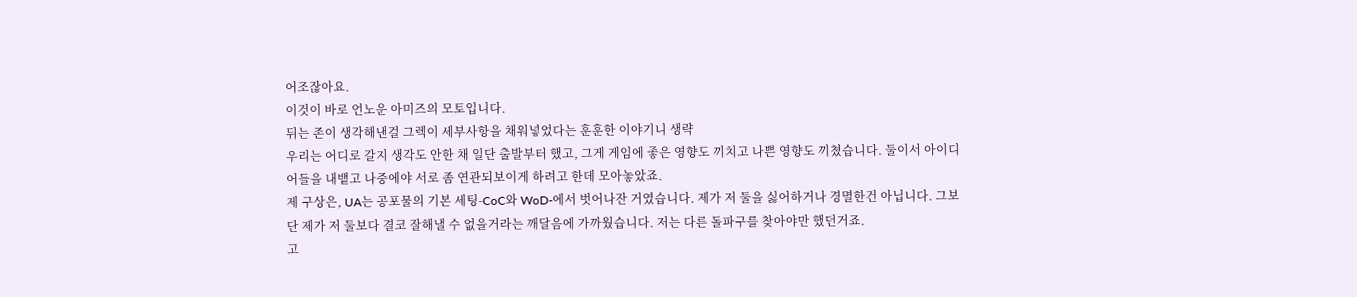어조잖아요.
이것이 바로 언노운 아미즈의 모토입니다.
뒤는 존이 생각해낸걸 그렉이 세부사항을 채워넣었다는 훈훈한 이야기니 생략
우리는 어디로 갈지 생각도 안한 채 일단 출발부터 했고, 그게 게임에 좋은 영향도 끼치고 나쁜 영향도 끼쳤습니다. 둘이서 아이디어들을 내뱉고 나중에야 서로 좀 연관되보이게 하려고 한데 모아놓았죠.
제 구상은, UA는 공포물의 기본 세팅-CoC와 WoD-에서 벗어나잔 거였습니다. 제가 저 둘을 싫어하거나 경멸한건 아닙니다. 그보단 제가 저 둘보다 결코 잘해낼 수 없을거라는 깨달음에 가까웠습니다. 저는 다른 돌파구를 찾아야만 했던거죠.
고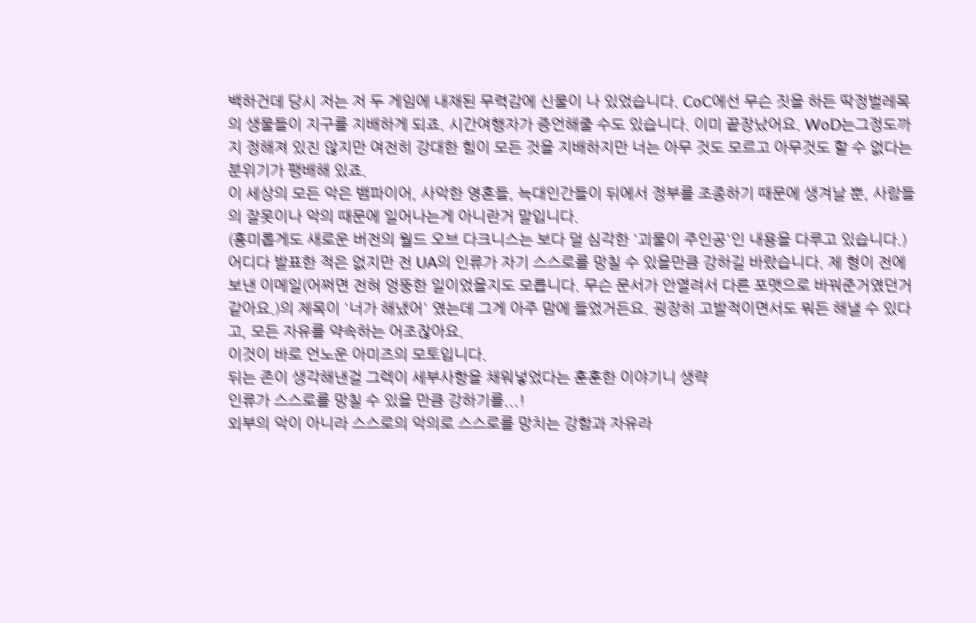백하건데 당시 저는 저 두 게임에 내재된 무력감에 신물이 나 있었습니다. CoC에선 무슨 짓을 하든 딱정벌레목의 생물들이 지구를 지배하게 되죠. 시간여행자가 증언해줄 수도 있습니다. 이미 끝장났어요. WoD는그정도까지 정해져 있진 않지만 여전히 강대한 힘이 모든 것을 지배하지만 너는 아무 것도 모르고 아무것도 할 수 없다는 분위기가 팽배해 있죠.
이 세상의 모든 악은 뱀파이어, 사악한 영혼들, 늑대인간들이 뒤에서 정부를 조종하기 때문에 생겨날 뿐, 사람들의 잘못이나 악의 때문에 일어나는게 아니란거 말입니다.
(흥미롭게도 새로운 버전의 월드 오브 다크니스는 보다 덜 심각한 '괴물이 주인공'인 내용을 다루고 있습니다.)
어디다 발표한 적은 없지만 전 UA의 인류가 자기 스스로를 망칠 수 있을만큼 강하길 바랐습니다. 제 형이 전에 보낸 이메일(어쩌면 전혀 엉뚱한 일이었을지도 모릅니다. 무슨 문서가 안열려서 다른 포맷으로 바꿔준거였던거 같아요.)의 제목이 '너가 해냈어' 였는데 그게 아주 맘에 들었거든요. 굉장히 고발적이면서도 뭐든 해낼 수 있다고, 모든 자유를 약속하는 어조잖아요.
이것이 바로 언노운 아미즈의 모토입니다.
뒤는 존이 생각해낸걸 그렉이 세부사항을 채워넣었다는 훈훈한 이야기니 생략
인류가 스스로를 망칠 수 있을 만큼 강하기를...!
외부의 악이 아니라 스스로의 악의로 스스로를 망치는 강함과 자유라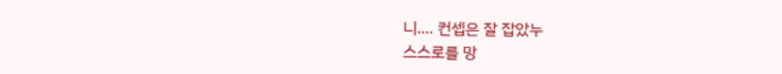니.... 컨셉은 잘 잡았누
스스로를 망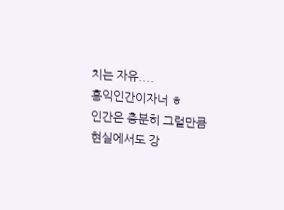치는 자유....
홍익인간이자너 ㅎ
인간은 충분히 그럴만큼 현실에서도 강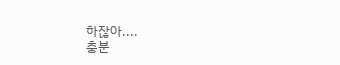하잖아....
충분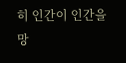히 인간이 인간을 망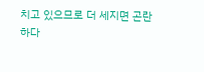치고 있으므로 더 세지면 곤란하다